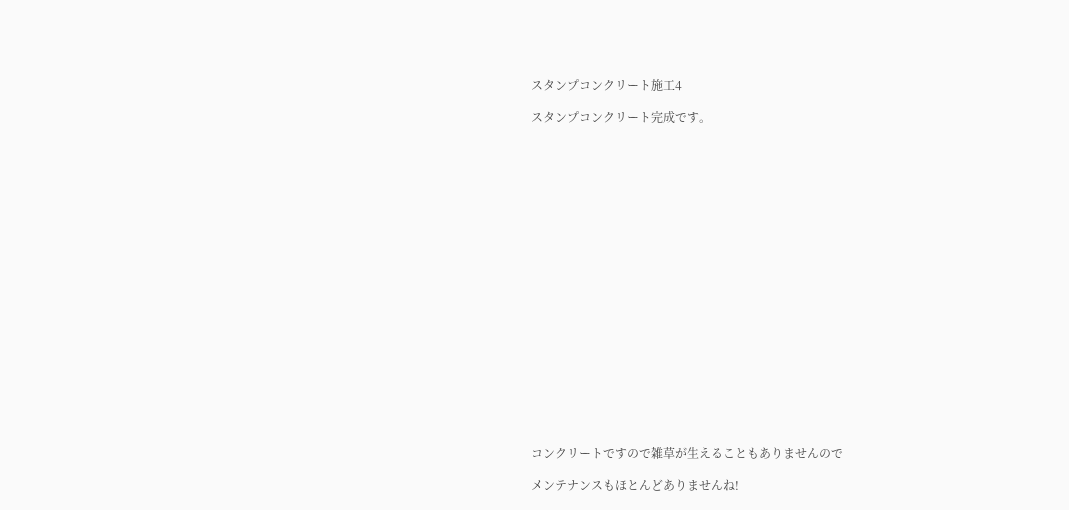スタンプコンクリート施工4

スタンプコンクリート完成です。




















コンクリートですので雑草が生えることもありませんので

メンテナンスもほとんどありませんね!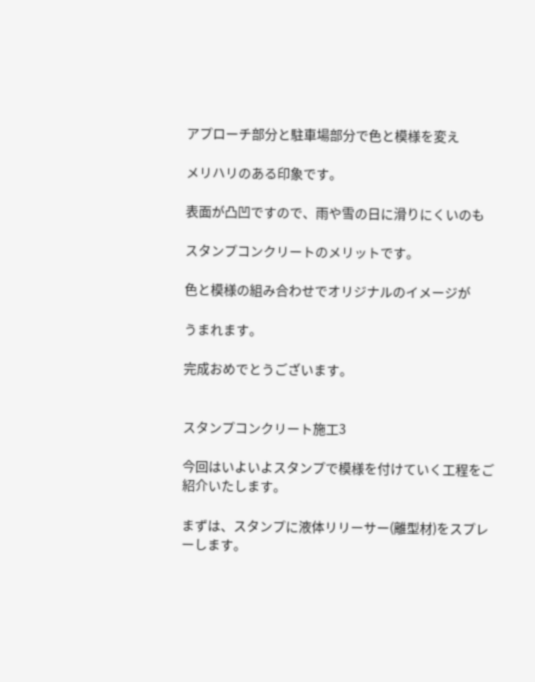アプローチ部分と駐車場部分で色と模様を変え

メリハリのある印象です。

表面が凸凹ですので、雨や雪の日に滑りにくいのも

スタンプコンクリートのメリットです。

色と模様の組み合わせでオリジナルのイメージが

うまれます。

完成おめでとうございます。


スタンプコンクリート施工3

今回はいよいよスタンプで模様を付けていく工程をご紹介いたします。

まずは、スタンプに液体リリーサー(離型材)をスプレーします。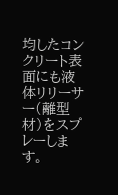均したコンクリート表面にも液体リリーサー(離型材)をスプレーします。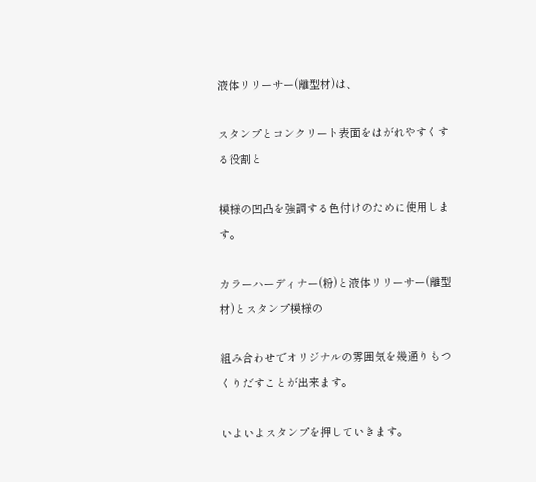液体リリーサー(離型材)は、

スタンプとコンクリート表面をはがれやすくする役割と

模様の凹凸を強調する色付けのために使用します。

カラーハーディナー(粉)と液体リリーサー(離型材)とスタンプ模様の

組み合わせでオリジナルの雰囲気を幾通りもつくりだすことが出来ます。

いよいよスタンプを押していきます。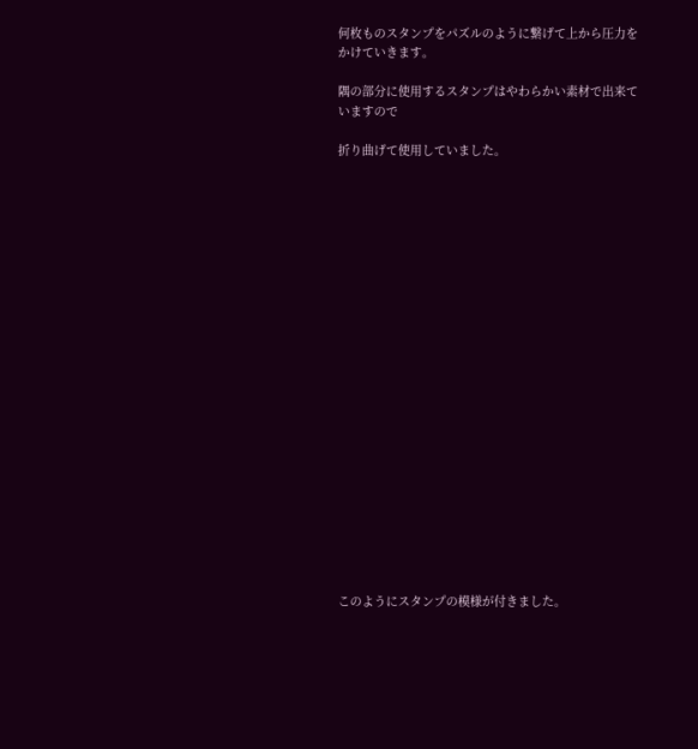何枚ものスタンプをパズルのように繋げて上から圧力をかけていきます。

隅の部分に使用するスタンプはやわらかい素材で出来ていますので

折り曲げて使用していました。






















このようにスタンプの模様が付きました。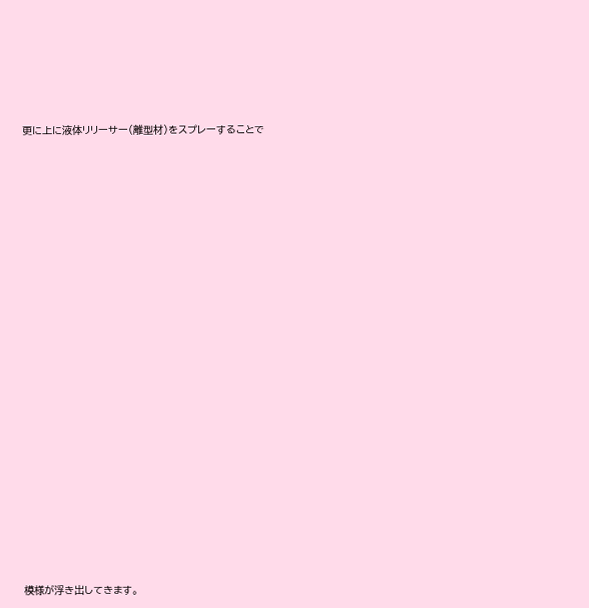更に上に液体リリーサー(離型材)をスプレーすることで






















模様が浮き出してきます。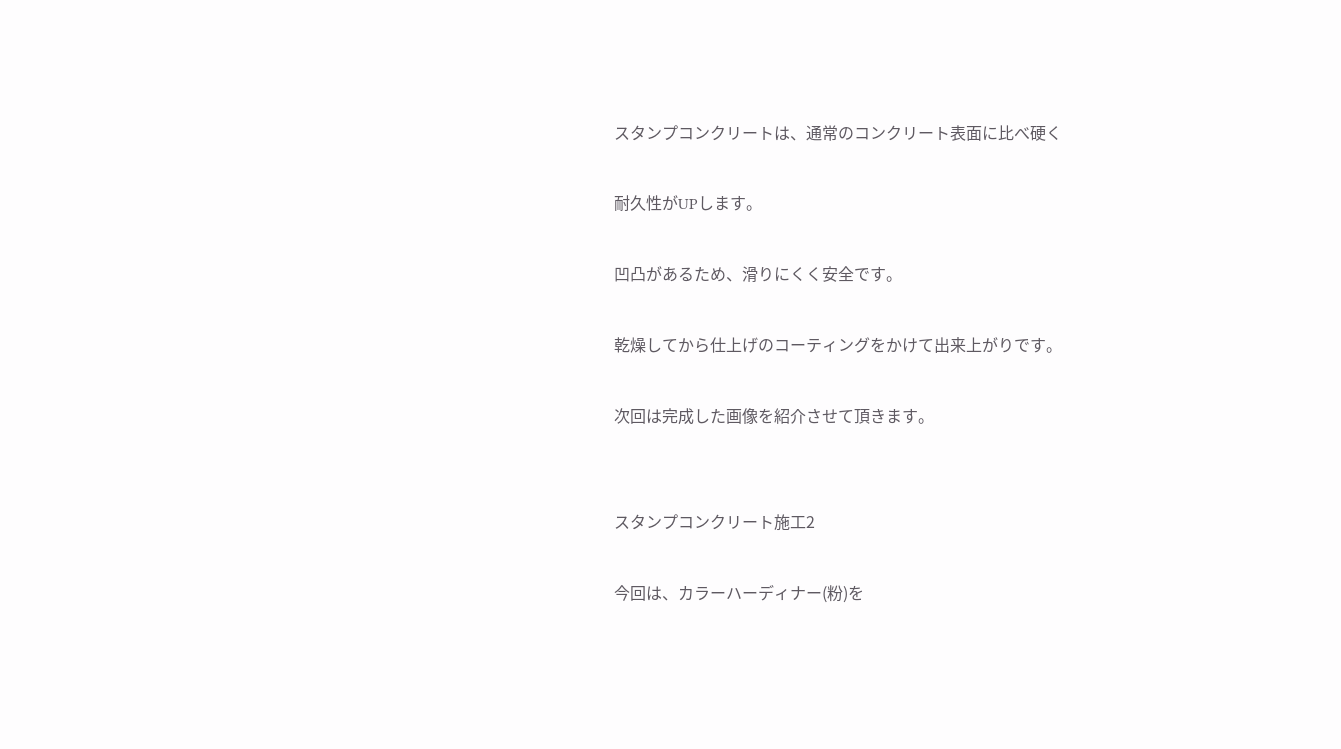スタンプコンクリートは、通常のコンクリート表面に比べ硬く

耐久性がUPします。

凹凸があるため、滑りにくく安全です。

乾燥してから仕上げのコーティングをかけて出来上がりです。

次回は完成した画像を紹介させて頂きます。


スタンプコンクリート施工2

今回は、カラーハーディナー(粉)を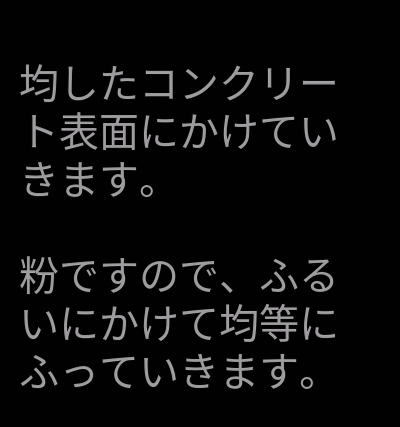均したコンクリート表面にかけていきます。

粉ですので、ふるいにかけて均等にふっていきます。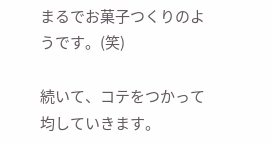まるでお菓子つくりのようです。(笑)

続いて、コテをつかって均していきます。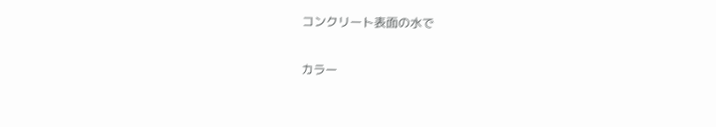コンクリート表面の水で

カラー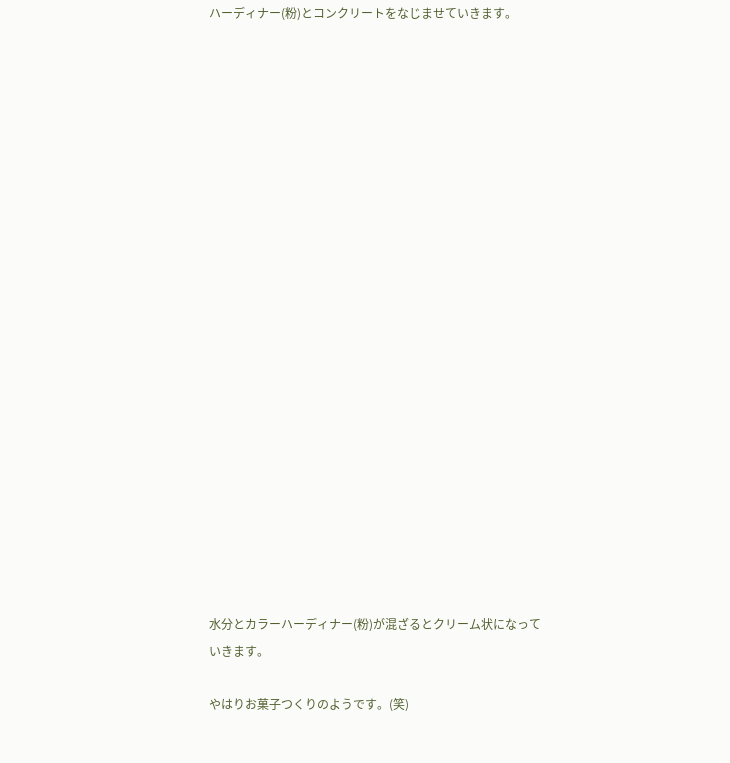ハーディナー(粉)とコンクリートをなじませていきます。






















水分とカラーハーディナー(粉)が混ざるとクリーム状になっていきます。

やはりお菓子つくりのようです。(笑)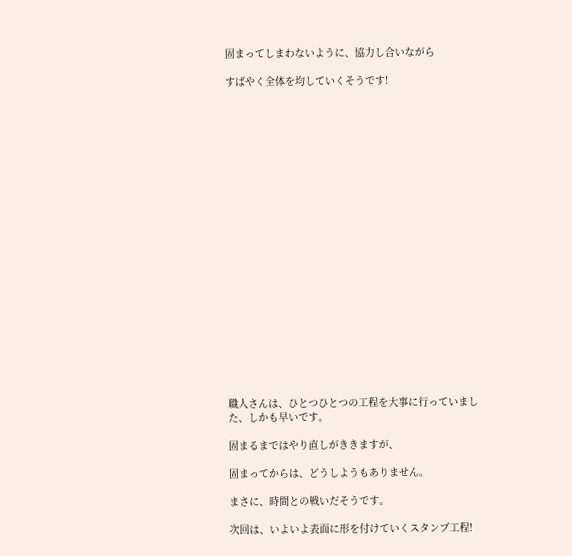固まってしまわないように、協力し合いながら

すばやく全体を均していくそうです!






















職人さんは、ひとつひとつの工程を大事に行っていました、しかも早いです。

固まるまではやり直しがききますが、

固まってからは、どうしようもありません。

まさに、時間との戦いだそうです。

次回は、いよいよ表面に形を付けていくスタンプ工程!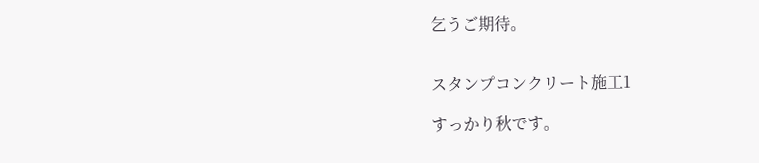乞うご期待。


スタンプコンクリート施工1

すっかり秋です。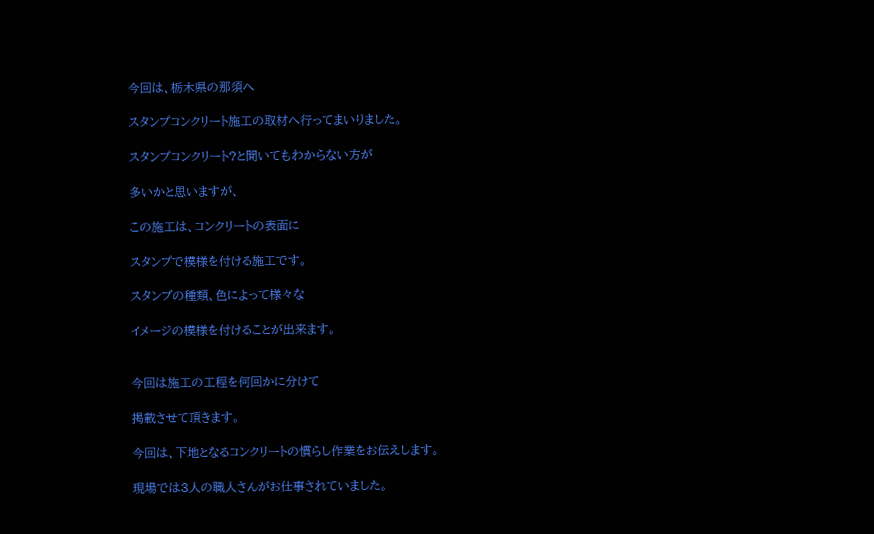今回は、栃木県の那須へ

スタンプコンクリート施工の取材へ行ってまいりました。

スタンプコンクリート?と聞いてもわからない方が

多いかと思いますが、

この施工は、コンクリートの表面に

スタンプで模様を付ける施工です。

スタンプの種類、色によって様々な

イメージの模様を付けることが出来ます。


今回は施工の工程を何回かに分けて

掲載させて頂きます。

今回は、下地となるコンクリートの慣らし作業をお伝えします。

現場では3人の職人さんがお仕事されていました。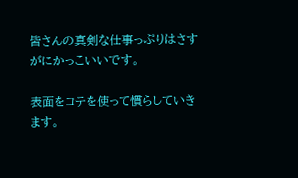皆さんの真剣な仕事っぷりはさすがにかっこいいです。

表面をコテを使って慣らしていきます。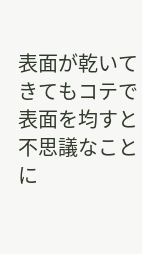表面が乾いてきてもコテで表面を均すと不思議なことに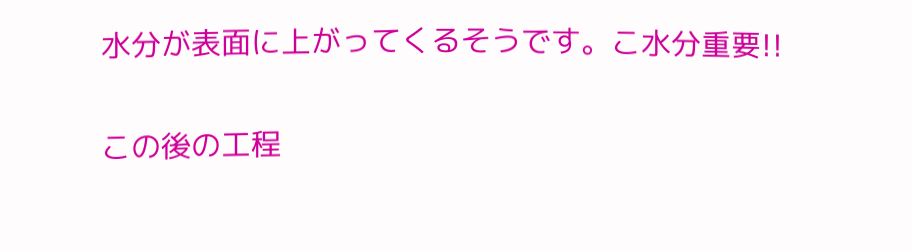水分が表面に上がってくるそうです。こ水分重要!!

この後の工程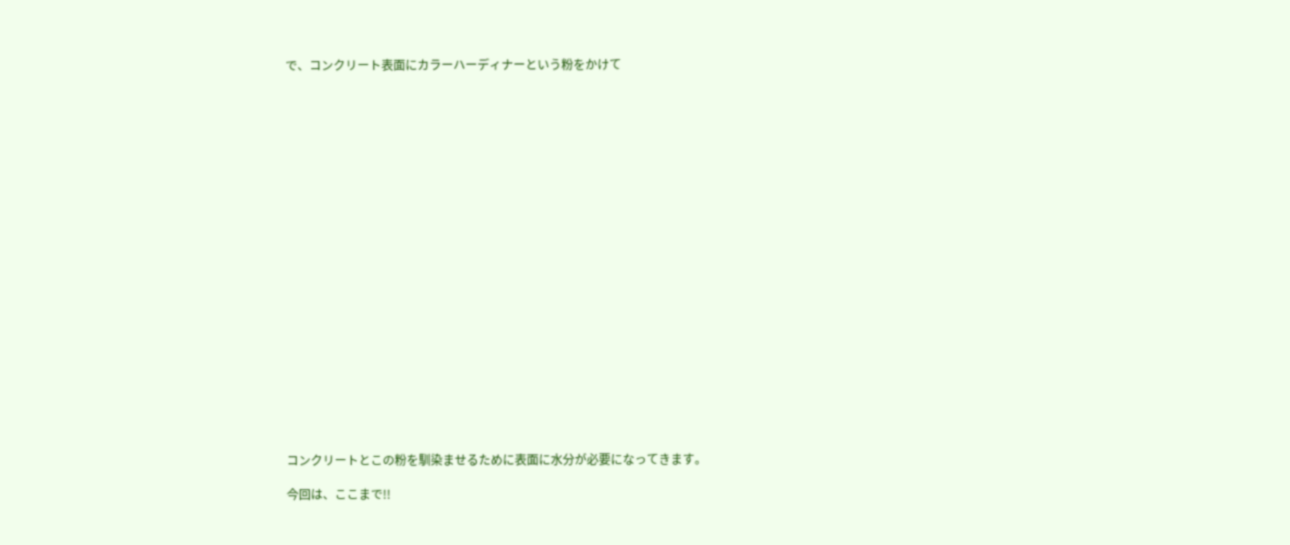で、コンクリート表面にカラーハーディナーという粉をかけて






















コンクリートとこの粉を馴染ませるために表面に水分が必要になってきます。

今回は、ここまで!!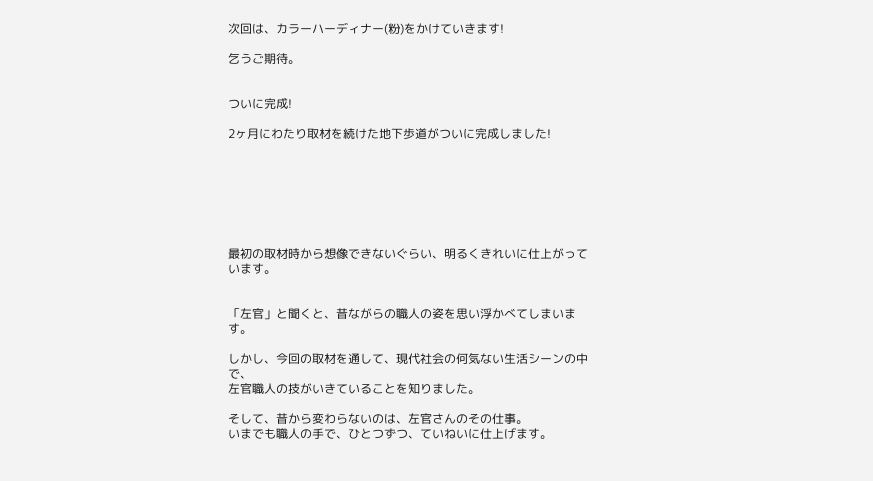次回は、カラーハーディナー(粉)をかけていきます!

乞うご期待。


ついに完成!

2ヶ月にわたり取材を続けた地下歩道がついに完成しました!







最初の取材時から想像できないぐらい、明るくきれいに仕上がっています。


「左官」と聞くと、昔ながらの職人の姿を思い浮かべてしまいます。

しかし、今回の取材を通して、現代社会の何気ない生活シーンの中で、
左官職人の技がいきていることを知りました。

そして、昔から変わらないのは、左官さんのその仕事。
いまでも職人の手で、ひとつずつ、ていねいに仕上げます。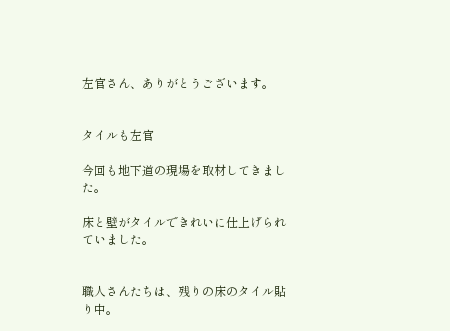左官さん、ありがとうございます。


タイルも左官

今回も地下道の現場を取材してきました。

床と壁がタイルできれいに仕上げられていました。


職人さんたちは、残りの床のタイル貼り中。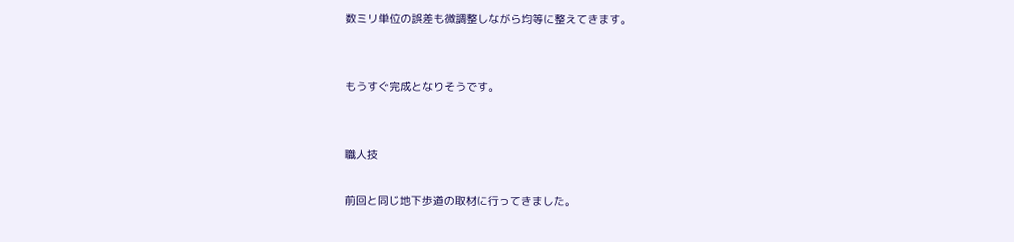数ミリ単位の誤差も微調整しながら均等に整えてきます。


もうすぐ完成となりそうです。


職人技

前回と同じ地下歩道の取材に行ってきました。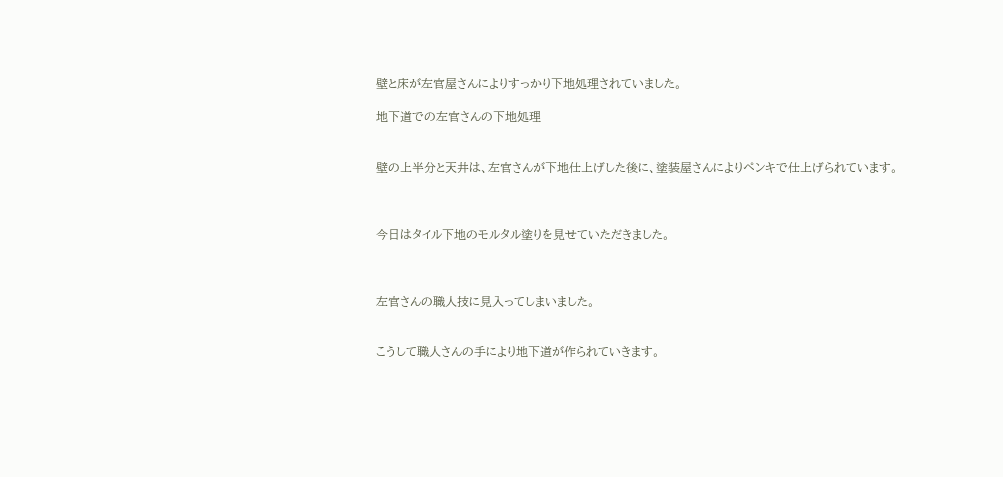壁と床が左官屋さんによりすっかり下地処理されていました。

地下道での左官さんの下地処理


壁の上半分と天井は、左官さんが下地仕上げした後に、塗装屋さんによりペンキで仕上げられています。



今日はタイル下地のモルタル塗りを見せていただきました。



左官さんの職人技に見入ってしまいました。


こうして職人さんの手により地下道が作られていきます。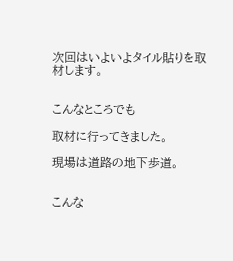次回はいよいよタイル貼りを取材します。


こんなところでも

取材に行ってきました。

現場は道路の地下歩道。


こんな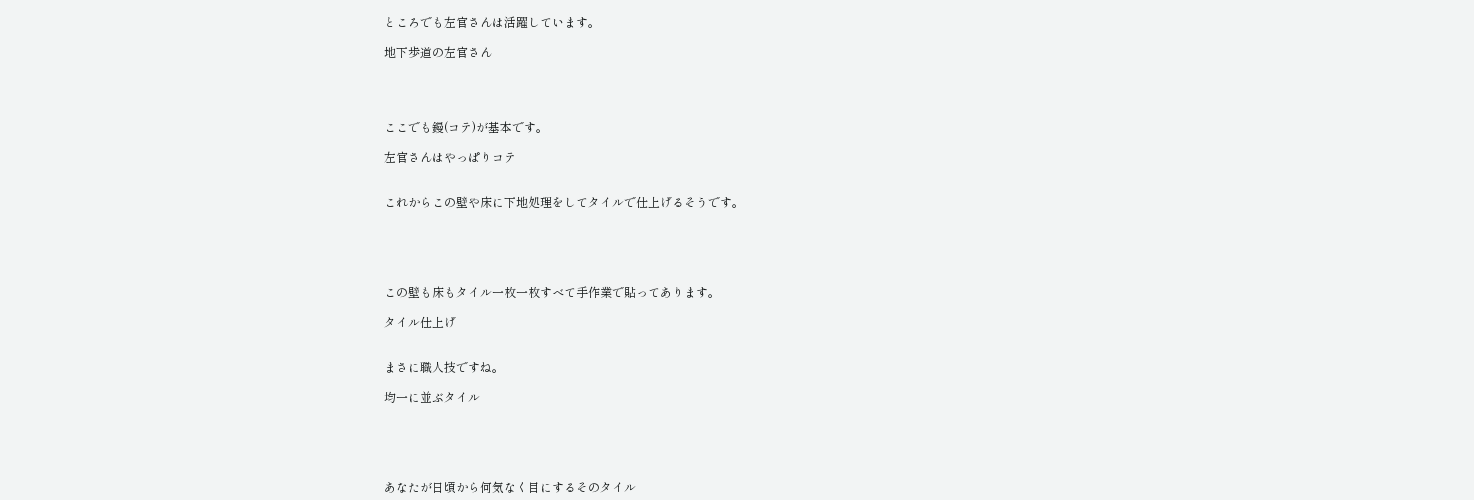ところでも左官さんは活躍しています。

地下歩道の左官さん




ここでも鏝(コテ)が基本です。

左官さんはやっぱりコテ


これからこの壁や床に下地処理をしてタイルで仕上げるそうです。





この壁も床もタイル一枚一枚すべて手作業で貼ってあります。

タイル仕上げ


まさに職人技ですね。

均一に並ぶタイル





あなたが日頃から何気なく目にするそのタイル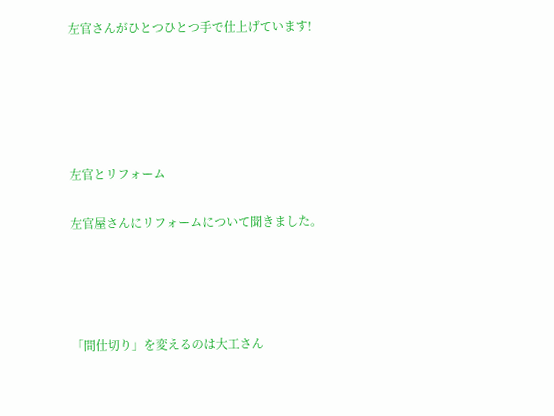左官さんがひとつひとつ手で仕上げています!





左官とリフォーム

左官屋さんにリフォームについて聞きました。




「間仕切り」を変えるのは大工さん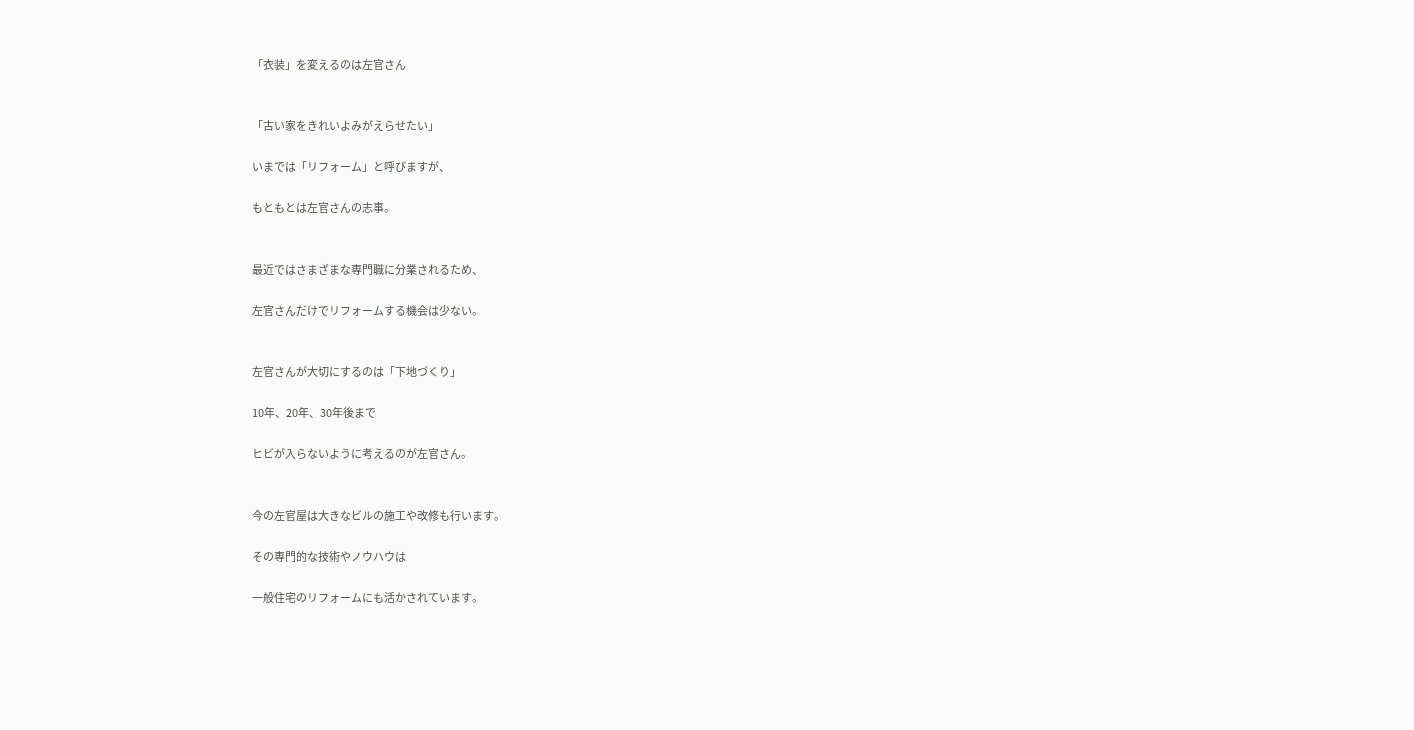「衣装」を変えるのは左官さん


「古い家をきれいよみがえらせたい」

いまでは「リフォーム」と呼びますが、

もともとは左官さんの志事。


最近ではさまざまな専門職に分業されるため、

左官さんだけでリフォームする機会は少ない。


左官さんが大切にするのは「下地づくり」

10年、20年、30年後まで

ヒビが入らないように考えるのが左官さん。


今の左官屋は大きなビルの施工や改修も行います。

その専門的な技術やノウハウは

一般住宅のリフォームにも活かされています。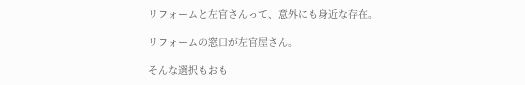リフォームと左官さんって、意外にも身近な存在。

リフォームの窓口が左官屋さん。

そんな選択もおも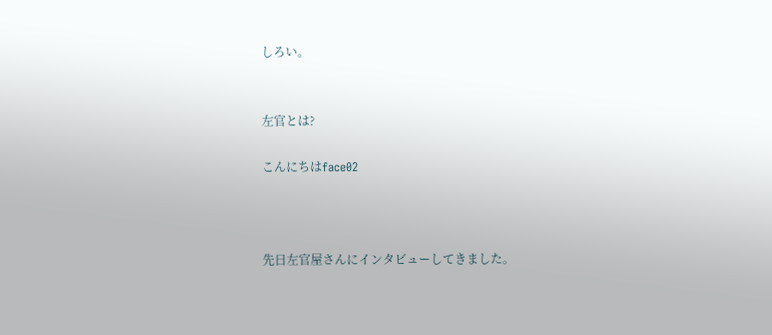しろい。


左官とは?

こんにちはface02



先日左官屋さんにインタビューしてきました。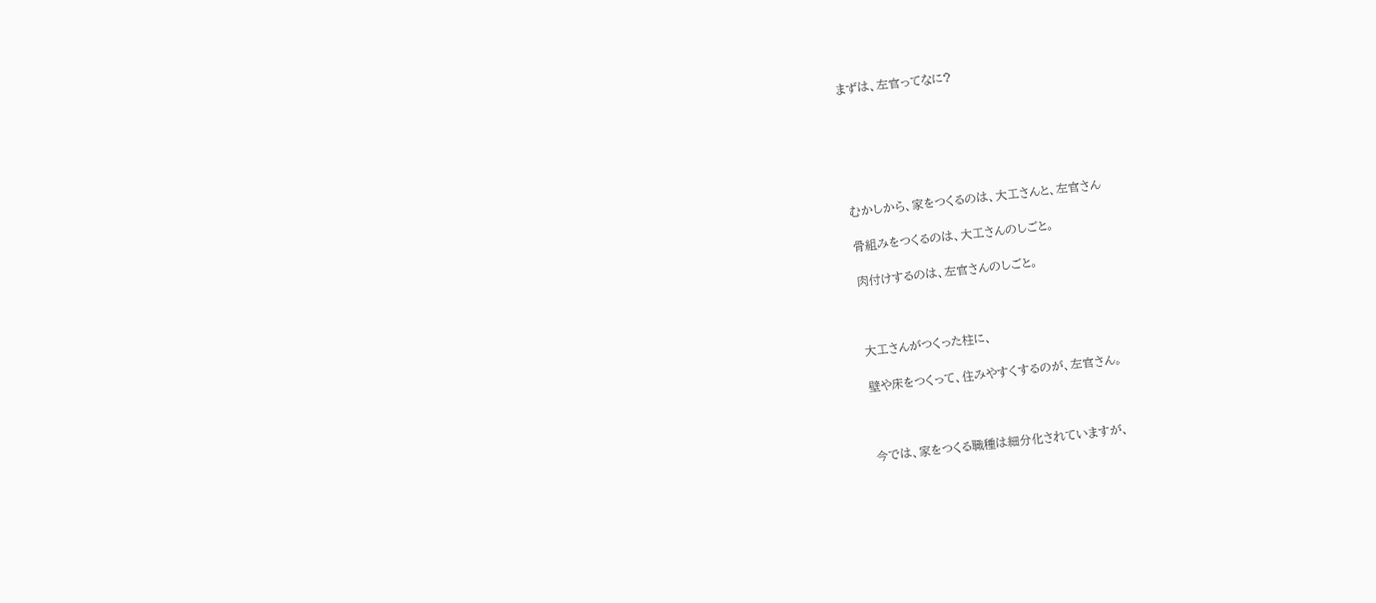まずは、左官ってなに?






むかしから、家をつくるのは、大工さんと、左官さん

骨組みをつくるのは、大工さんのしごと。

肉付けするのは、左官さんのしごと。



大工さんがつくった柱に、

壁や床をつくって、住みやすくするのが、左官さん。



今では、家をつくる職種は細分化されていますが、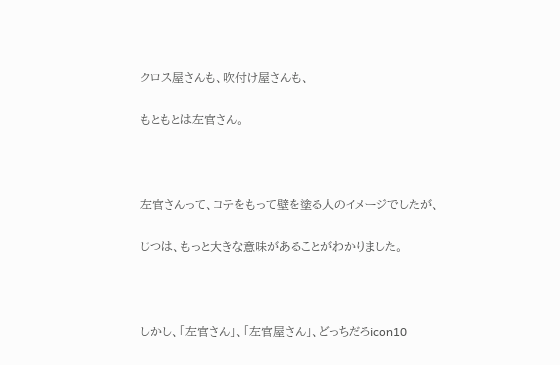クロス屋さんも、吹付け屋さんも、

もともとは左官さん。



左官さんって、コテをもって壁を塗る人のイメージでしたが、

じつは、もっと大きな意味があることがわかりました。



しかし、「左官さん」、「左官屋さん」、どっちだろicon10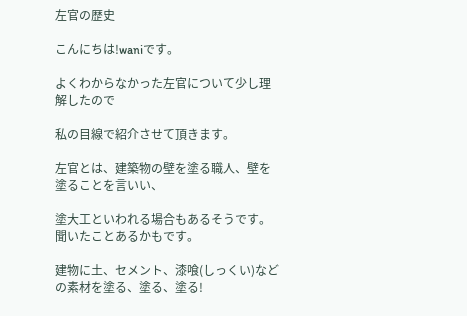左官の歴史

こんにちは!waniです。

よくわからなかった左官について少し理解したので

私の目線で紹介させて頂きます。

左官とは、建築物の壁を塗る職人、壁を塗ることを言いい、

塗大工といわれる場合もあるそうです。聞いたことあるかもです。

建物に土、セメント、漆喰(しっくい)などの素材を塗る、塗る、塗る!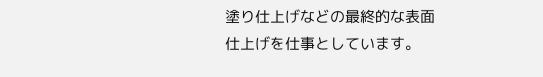塗り仕上げなどの最終的な表面仕上げを仕事としています。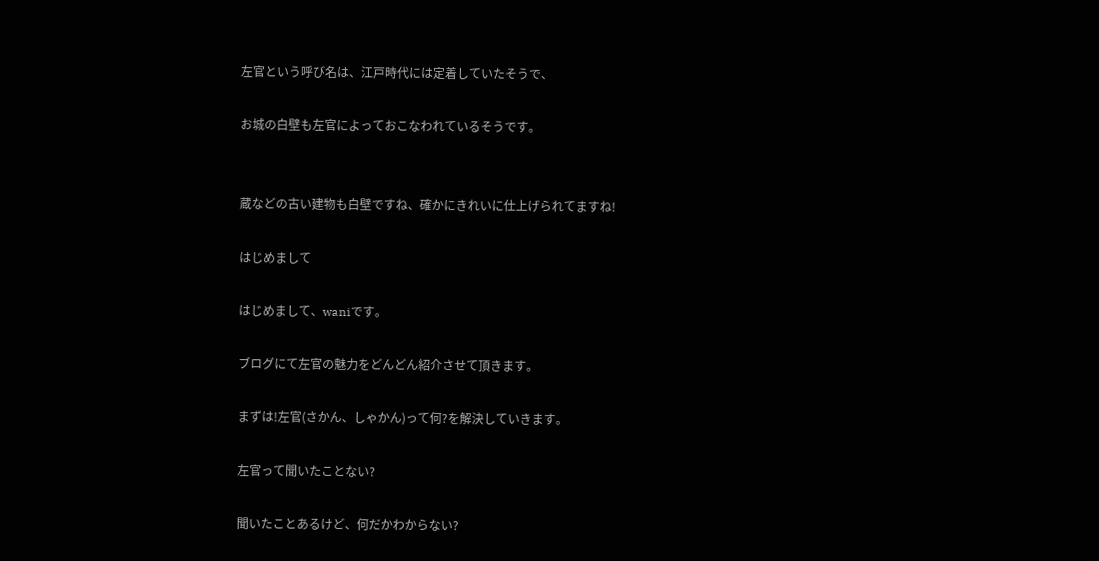左官という呼び名は、江戸時代には定着していたそうで、

お城の白壁も左官によっておこなわれているそうです。


蔵などの古い建物も白壁ですね、確かにきれいに仕上げられてますね!

はじめまして

はじめまして、waniです。

ブログにて左官の魅力をどんどん紹介させて頂きます。

まずは!左官(さかん、しゃかん)って何?を解決していきます。

左官って聞いたことない?

聞いたことあるけど、何だかわからない?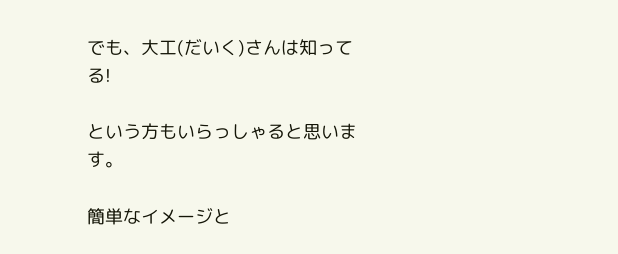でも、大工(だいく)さんは知ってる!

という方もいらっしゃると思います。

簡単なイメージと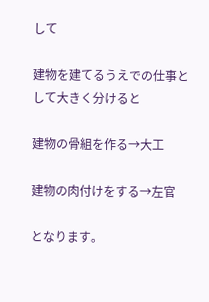して

建物を建てるうえでの仕事として大きく分けると

建物の骨組を作る→大工

建物の肉付けをする→左官

となります。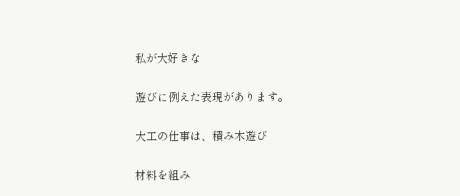私が大好きな

遊びに例えた表現があります。

大工の仕事は、積み木遊び

材料を組み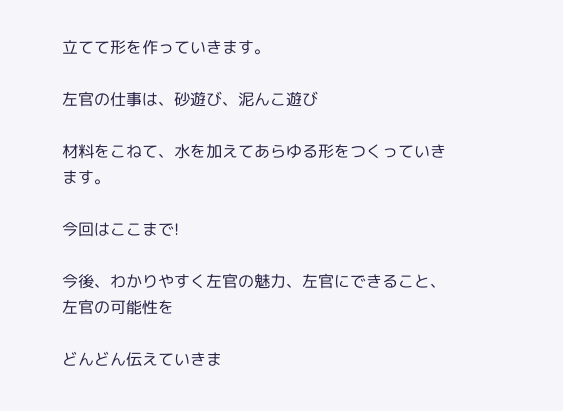立てて形を作っていきます。

左官の仕事は、砂遊び、泥んこ遊び

材料をこねて、水を加えてあらゆる形をつくっていきます。

今回はここまで!

今後、わかりやすく左官の魅力、左官にできること、左官の可能性を

どんどん伝えていきま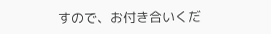すので、お付き合いくだ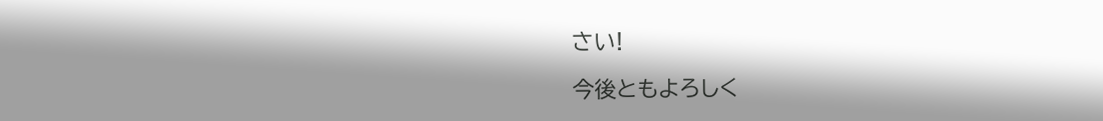さい!

今後ともよろしく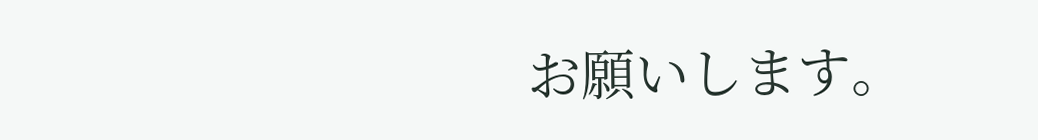お願いします。